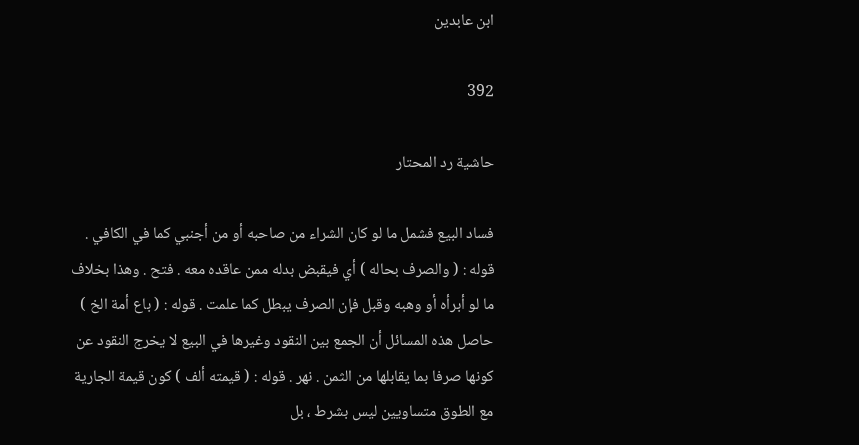ابن عابدين

392

حاشية رد المحتار

فساد البيع فشمل ما لو كان الشراء من صاحبه أو من أجنبي كما في الكافي . قوله : ( والصرف بحاله ) أي فيقبض بدله ممن عاقده معه . فتح . وهذا بخلاف ما لو أبرأه أو وهبه وقبل فإن الصرف يبطل كما علمت . قوله : ( باع أمة الخ ) حاصل هذه المسائل أن الجمع بين النقود وغيرها في البيع لا يخرج النقود عن كونها صرفا بما يقابلها من الثمن . نهر . قوله : ( قيمته ألف ) كون قيمة الجارية مع الطوق متساويين ليس بشرط ، بل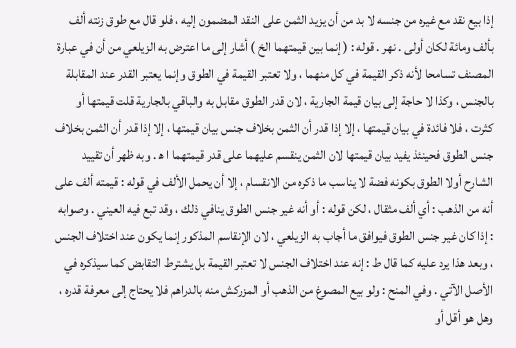إذا بيع نقد مع غيره من جنسه لا بد من أن يزيد الثمن على النقد المضمون إليه ، فلو قال مع طوق زنته ألف بألف ومائة لكان أولى . نهر . قوله : ( إنما بين قيمتهما الخ ) أشار إلى ما اعترض به الزيلعي من أن في عبارة المصنف تسامحا لأنه ذكر القيمة في كل منهما ، ولا تعتبر القيمة في الطوق وإنما يعتبر القدر عند المقابلة بالجنس ، وكذا لا حاجة إلى بيان قيمة الجارية ، لان قدر الطوق مقابل به والباقي بالجارية قلت قيمتها أو كثرت ، فلا فائدة في بيان قيمتها ، إلا إذا قدر أن الثمن بخلاف جنس بيان قيمتها ، إلا إذا قدر أن الثمن بخلاف جنس الطوق فحينئذ يفيد بيان قيمتها لان الثمن ينقسم عليهما على قدر قيمتهما ا ه‍ . وبه ظهر أن تقييد الشارح أولا الطوق بكونه فضة لا يناسب ما ذكره من الانقسام ، إلا أن يحمل الألف في قوله : قيمته ألف على أنه من الذهب : أي ألف مثقال ، لكن قوله : أو أنه غير جنس الطوق ينافي ذلك ، وقد تبع فيه العيني . وصوابه : إذا كان غير جنس الطوق فيوافق ما أجاب به الزيلعي ، لان الإنقاسم المذكور إنما يكون عند اختلاف الجنس ، وبعد هذا يرد عليه كما قال ط : إنه عند اختلاف الجنس لا تعتبر القيمة بل يشترط التقابض كما سيذكره في الأصل الآتي . وفي المنح : ولو بيع المصوغ من الذهب أو المزركش منه بالدراهم فلا يحتاج إلى معرفة قدره ، وهل هو أقل أو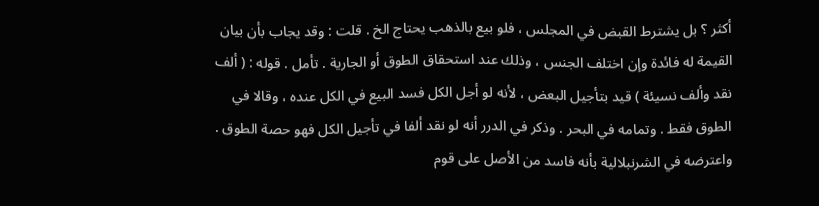أكثر ؟ بل يشترط القبض في المجلس ، فلو بيع بالذهب يحتاج الخ . قلت : وقد يجاب بأن بيان القيمة له فائدة وإن اختلف الجنس ، وذلك عند استحقاق الطوق أو الجارية . تأمل . قوله : ( ألف نقد وألف نسيئة ) قيد بتأجيل البعض ، لأنه لو أجل الكل فسد البيع في الكل عنده ، وقالا في الطوق فقط . وتمامه في البحر . وذكر في الدرر أنه لو نقد ألفا في تأجيل الكل فهو حصة الطوق . واعترضه في الشرنبلالية بأنه فاسد من الأصل على قوم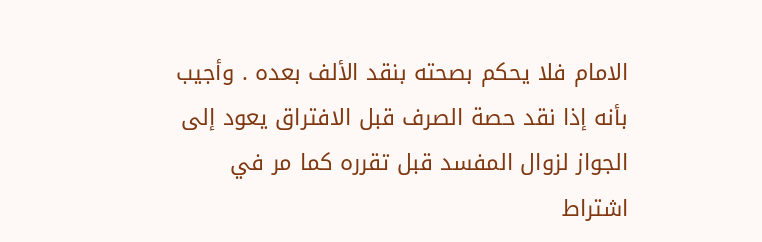الامام فلا يحكم بصحته بنقد الألف بعده . وأجيب بأنه إذا نقد حصة الصرف قبل الافتراق يعود إلى الجواز لزوال المفسد قبل تقرره كما مر في اشتراط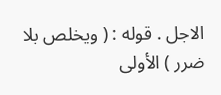الاجل . قوله : ( ويخلص بلا ضرر ) الأولى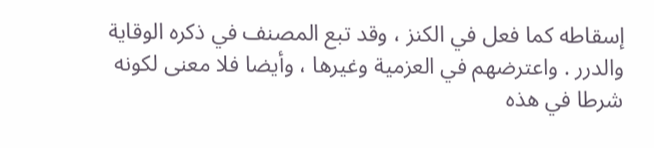إسقاطه كما فعل في الكنز ، وقد تبع المصنف في ذكره الوقاية والدرر . واعترضهم في العزمية وغيرها ، وأيضا فلا معنى لكونه شرطا في هذه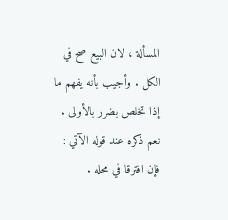المسألة ، لان البيع صح في الكل . وأجيب بأنه يفهم ما إذا تخلص بضرر بالأولى . نعم ذكره عند قوله الآتي : فإن افترقا في محله .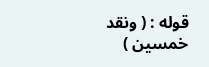قوله : ( ونقد خمسين )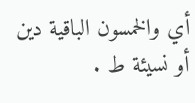أي والخمسون الباقية دين أو نسيئة ط .